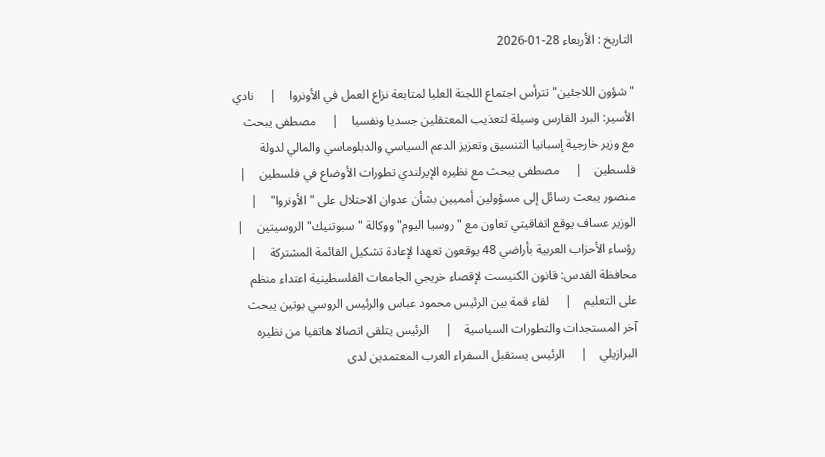التاريخ : الأربعاء 28-01-2026

"شؤون اللاجئين" تترأس اجتماع اللجنة العليا لمتابعة نزاع العمل في الأونروا    |     نادي الأسير: البرد القارس وسيلة لتعذيب المعتقلين جسديا ونفسيا    |     مصطفى يبحث مع وزير خارجية إسبانيا التنسيق وتعزيز الدعم السياسي والدبلوماسي والمالي لدولة فلسطين    |     مصطفى يبحث مع نظيره الإيرلندي تطورات الأوضاع في فلسطين    |     منصور يبعث رسائل إلى مسؤولين أمميين بشأن عدوان الاحتلال على "الأونروا"    |     الوزير عساف يوقع اتفاقيتي تعاون مع "روسيا اليوم" ووكالة "سبوتنيك" الروسيتين    |     رؤساء الأحزاب العربية بأراضي 48 يوقعون تعهدا لإعادة تشكيل القائمة المشتركة    |     محافظة القدس: قانون الكنيست لإقصاء خريجي الجامعات الفلسطينية اعتداء منظم على التعليم    |     لقاء قمة بين الرئيس محمود عباس والرئيس الروسي بوتين يبحث آخر المستجدات والتطورات السياسية    |     الرئيس يتلقى اتصالا هاتفيا من نظيره البرازيلي    |     الرئيس يستقبل السفراء العرب المعتمدين لدى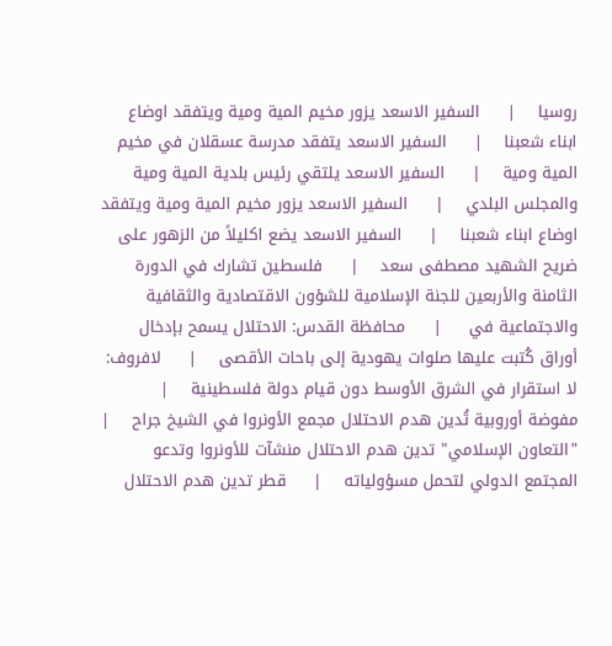روسيا    |     السفير الاسعد يزور مخيم المية ومية ويتفقد اوضاع ابناء شعبنا    |     السفير الاسعد يتفقد مدرسة عسقلان في مخيم المية ومية    |     السفير الاسعد يلتقي رئيس بلدية المية ومية والمجلس البلدي    |     السفير الاسعد يزور مخيم المية ومية ويتفقد اوضاع ابناء شعبنا    |     السفير الاسعد يضع اكليلاً من الزهور على ضريح الشهيد مصطفى سعد    |     فلسطين تشارك في الدورة الثامنة والأربعين للجنة الإسلامية للشؤون الاقتصادية والثقافية والاجتماعية في     |     محافظة القدس: الاحتلال يسمح بإدخال أوراق كُتبت عليها صلوات يهودية إلى باحات الأقصى    |     لافروف: لا استقرار في الشرق الأوسط دون قيام دولة فلسطينية    |     مفوضة أوروبية تُدين هدم الاحتلال مجمع الأونروا في الشيخ جراح    |     "التعاون الإسلامي" تدين هدم الاحتلال منشآت للأونروا وتدعو المجتمع الدولي لتحمل مسؤولياته    |     قطر تدين هدم الاحتلال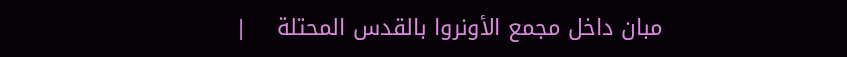مبان داخل مجمع الأونروا بالقدس المحتلة    |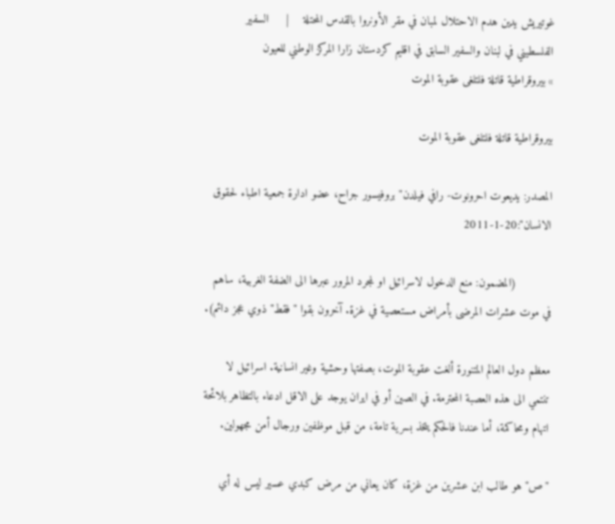غوتيريش يدين هدم الاحتلال لمبان في مقر الأونروا بالقدس المحتلة    |     السفير الفلسطيني في لبنان والسفير السابق في اقليم كردستان زارا المركز الوطني للعيون
» بيروقراطية قاتلة فلتلغى عقوبة الموت

بيروقراطية قاتلة فلتلغى عقوبة الموت

المصدر: يديعوت احرونوت- رافي فيلدن"بروفيسور جراح، عضو ادارة جمعية اطباء لحقوق الانسان":20-1-2011

          (المضمون: منع الدخول لاسرائيل او لمجرد المرور عبرها الى الضفة الغربية، ساهم في موت عشرات المرضى بأمراض مستعصية في غزة. آخرون بقوا "فقط" ذوي عجز دائم).

معظم دول العالم المتنورة ألغت عقوبة الموت، بصفتها وحشية وغير انسانية. اسرائيل لا تنتمي الى هذه العصبة المحترمة. في الصين أو في ايران يوجد على الاقل ادعاء بالتظاهر بلائحة اتهام ومحاكمة، أما عندنا فالحكم يتخذ بسرية تامة، من قبل موظفين ورجال أمن مجهولين.

"ص" هو طالب ابن عشرين من غزة، كان يعاني من مرض كبدي عسير ليس له أي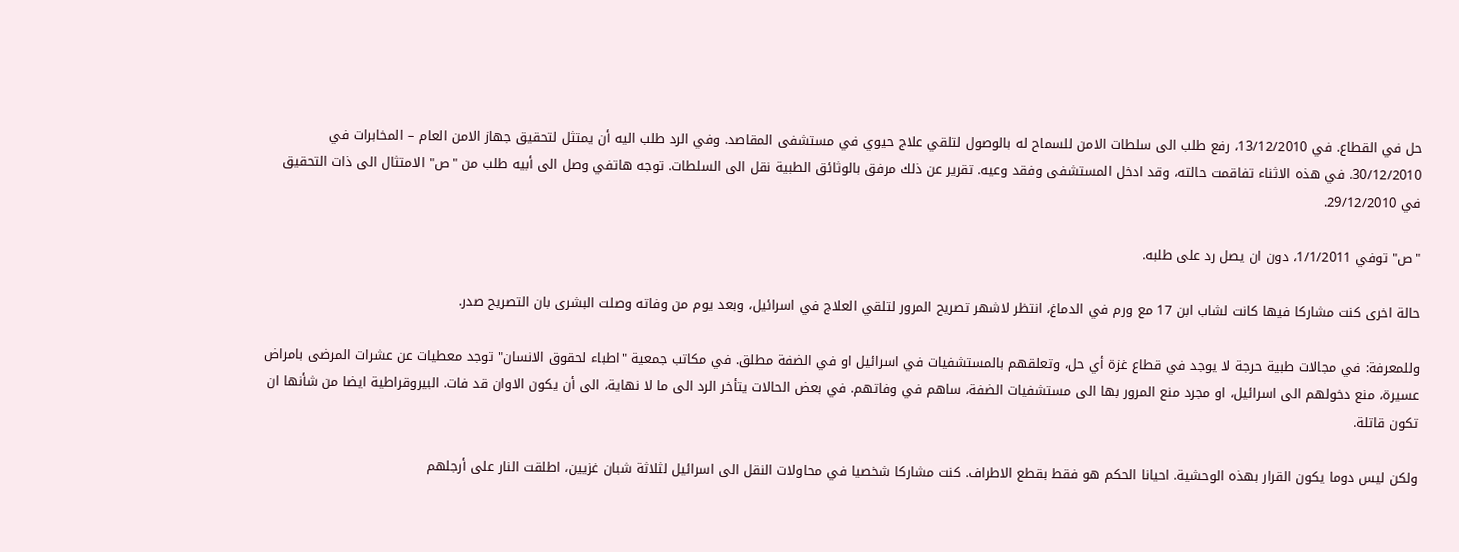حل في القطاع. في 13/12/2010، رفع طلب الى سلطات الامن للسماح له بالوصول لتلقي علاج حيوي في مستشفى المقاصد. وفي الرد طلب اليه أن يمتثل لتحقيق جهاز الامن العام – المخابرات في 30/12/2010. في هذه الاثناء تفاقمت حالته، وقد ادخل المستشفى وفقد وعيه. تقرير عن ذلك مرفق بالوثائق الطبية نقل الى السلطات. توجه هاتفي وصل الى أبيه طلب من "ص" الامتثال الى ذات التحقيق في 29/12/2010.

"ص" توفي 1/1/2011، دون ان يصل رد على طلبه.

حالة اخرى كنت مشاركا فيها كانت لشاب ابن 17 مع ورم في الدماغ، انتظر لاشهر تصريح المرور لتلقي العلاج في اسرائيل، وبعد يوم من وفاته وصلت البشرى بان التصريح صدر.

وللمعرفة: في مجالات طبية حرجة لا يوجد في قطاع غزة أي حل، وتعلقهم بالمستشفيات في اسرائيل او في الضفة مطلق. في مكاتب جمعية "اطباء لحقوق الانسان" توجد معطيات عن عشرات المرضى بامراض عسيرة، منع دخولهم الى اسرائيل، او مجرد منع المرور بها الى مستشفيات الضفة، ساهم في وفاتهم. في بعض الحالات يتأخر الرد الى ما لا نهاية، الى أن يكون الاوان قد فات. البيروقراطية ايضا من شأنها ان تكون قاتلة.

ولكن ليس دوما يكون القرار بهذه الوحشية. احيانا الحكم هو فقط بقطع الاطراف. كنت مشاركا شخصيا في محاولات النقل الى اسرائيل لثلاثة شبان غزيين، اطلقت النار على أرجلهم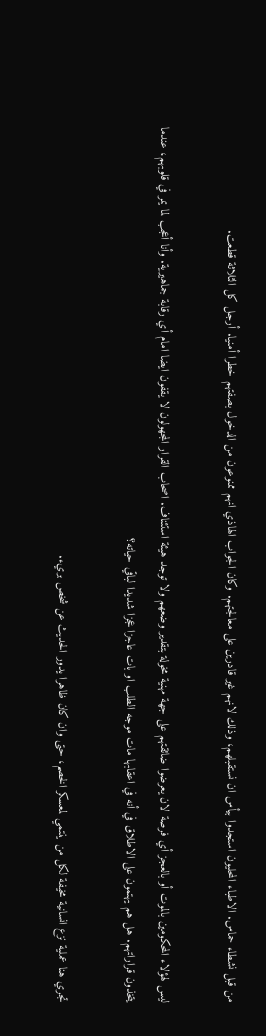من قبل نشطاء حماس. الاطباء المحليون استجدوا بيأس ان نستقبلهم، وذلك لانهم غير قادرين على معالجتهم. وكان الجواب الهاذي انهم ممنوعون من الدخول بصفتهم خطرا أمنيا. أرجل كل الثلاثة قطعت.

ليس لهؤلاء المحكومين بالموت أو بالعجز أي فرصة لان يعرضوا ضائقتهم على جهة مهنية مخولة بتقدير وضعهم ولا توجد هيئة استئناف. اصحاب القرار المجهولون لا يقفون ايضا امام أي رقابة جماهيرية. وأنا أعجب لما يمر في قلوبهم، عندما يتخذون قراراتهم. هل هم يهتمون على الاطلاق في أنه في اعقابها مات موجه الطلب او بات عاجزا عجزا شديدا لباقي حياته؟

تجري هنا عملية نزع انسانية مخيفة لكل من ينتمي لمعسكر الخصم، حتى وان كان ظاهرا يدور الحديث عن شخص بريء.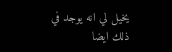يخيل لي انه يوجد في ذلك ايضا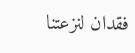فقدان لنزعتنا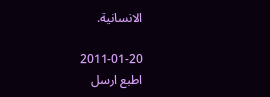الانسانية.

2011-01-20
اطبع ارسل